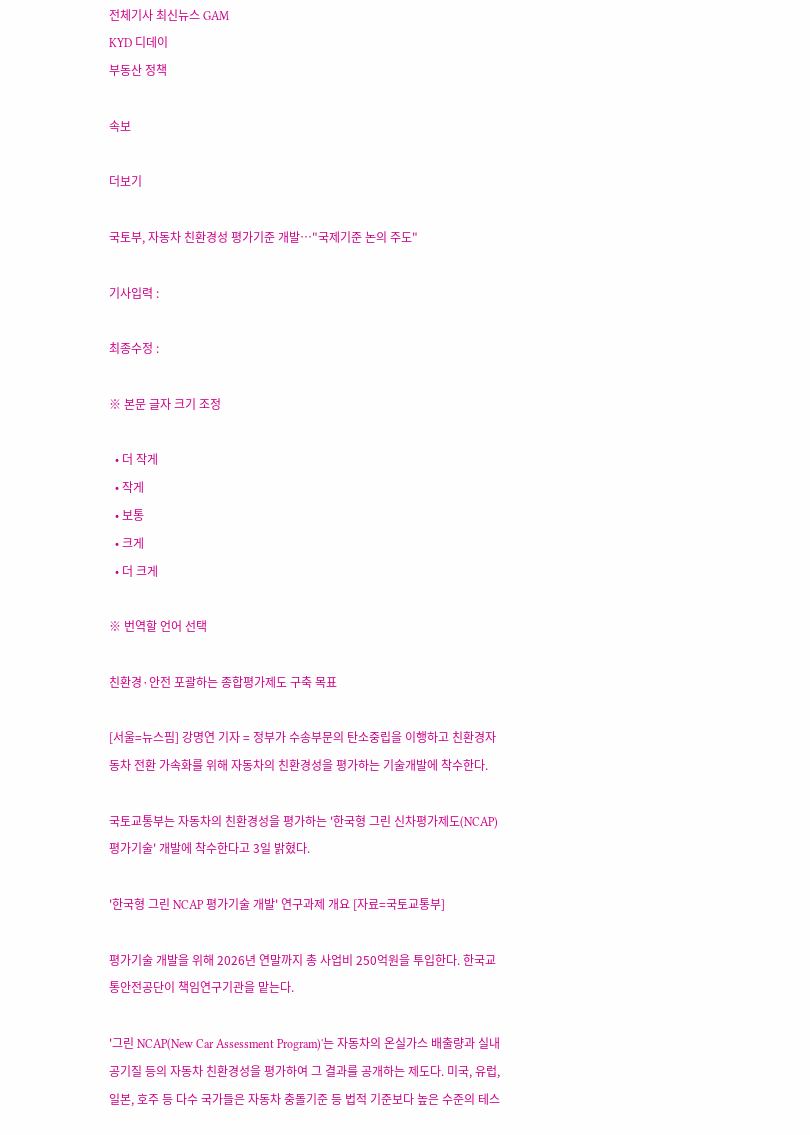전체기사 최신뉴스 GAM
KYD 디데이
부동산 정책

속보

더보기

국토부, 자동차 친환경성 평가기준 개발…"국제기준 논의 주도"

기사입력 :

최종수정 :

※ 본문 글자 크기 조정

  • 더 작게
  • 작게
  • 보통
  • 크게
  • 더 크게

※ 번역할 언어 선택

친환경·안전 포괄하는 종합평가제도 구축 목표

[서울=뉴스핌] 강명연 기자 = 정부가 수송부문의 탄소중립을 이행하고 친환경자동차 전환 가속화를 위해 자동차의 친환경성을 평가하는 기술개발에 착수한다.

국토교통부는 자동차의 친환경성을 평가하는 '한국형 그린 신차평가제도(NCAP) 평가기술' 개발에 착수한다고 3일 밝혔다.

'한국형 그린 NCAP 평가기술 개발' 연구과제 개요 [자료=국토교통부]

평가기술 개발을 위해 2026년 연말까지 총 사업비 250억원을 투입한다. 한국교통안전공단이 책임연구기관을 맡는다.

'그린 NCAP(New Car Assessment Program)'는 자동차의 온실가스 배출량과 실내 공기질 등의 자동차 친환경성을 평가하여 그 결과를 공개하는 제도다. 미국, 유럽, 일본, 호주 등 다수 국가들은 자동차 충돌기준 등 법적 기준보다 높은 수준의 테스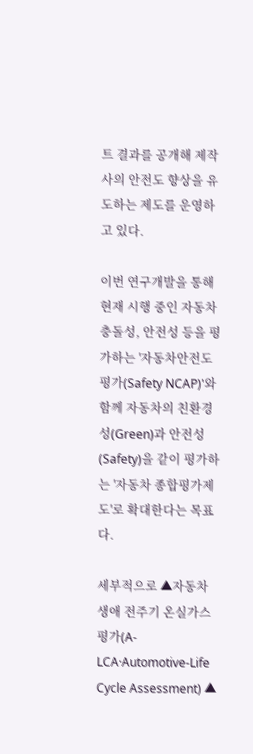트 결과를 공개해 제작사의 안전도 향상을 유도하는 제도를 운영하고 있다.

이번 연구개발을 통해 현재 시행 중인 자동차 충돌성, 안전성 등을 평가하는 '자동차안전도평가(Safety NCAP)'와 함께 자동차의 친환경성(Green)과 안전성(Safety)을 같이 평가하는 '자동차 종합평가제도'로 확대한다는 목표다.

세부적으로 ▲자동차 생애 전주기 온실가스 평가(A-LCA·Automotive-Life Cycle Assessment) ▲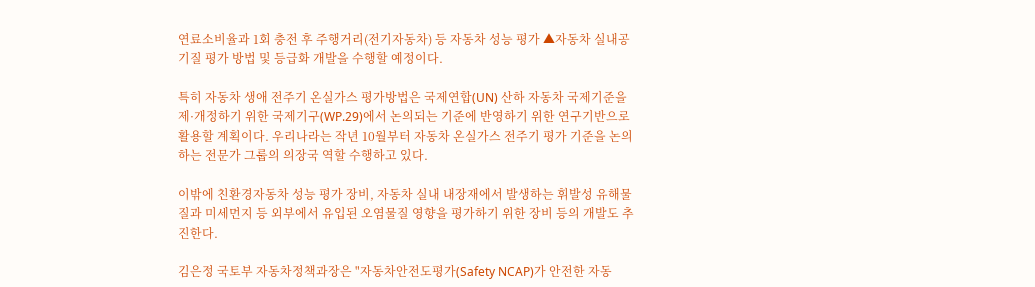연료소비율과 1회 충전 후 주행거리(전기자동차) 등 자동차 성능 평가 ▲자동차 실내공기질 평가 방법 및 등급화 개발을 수행할 예정이다.

특히 자동차 생애 전주기 온실가스 평가방법은 국제연합(UN) 산하 자동차 국제기준을 제·개정하기 위한 국제기구(WP.29)에서 논의되는 기준에 반영하기 위한 연구기반으로 활용할 계획이다. 우리나라는 작년 10월부터 자동차 온실가스 전주기 평가 기준을 논의하는 전문가 그룹의 의장국 역할 수행하고 있다.

이밖에 친환경자동차 성능 평가 장비, 자동차 실내 내장재에서 발생하는 휘발성 유해물질과 미세먼지 등 외부에서 유입된 오염물질 영향을 평가하기 위한 장비 등의 개발도 추진한다.

김은정 국토부 자동차정책과장은 "자동차안전도평가(Safety NCAP)가 안전한 자동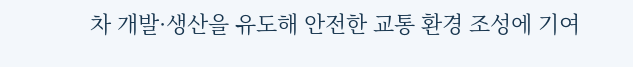차 개발·생산을 유도해 안전한 교통 환경 조성에 기여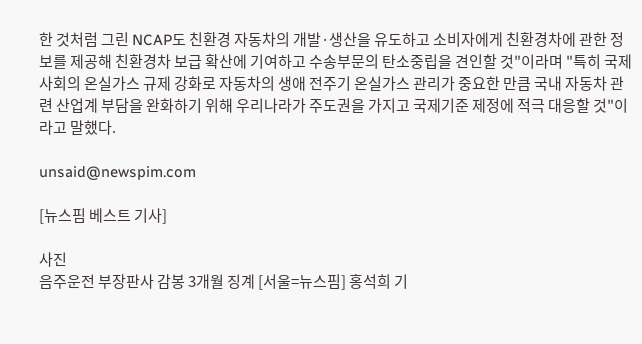한 것처럼 그린 NCAP도 친환경 자동차의 개발·생산을 유도하고 소비자에게 친환경차에 관한 정보를 제공해 친환경차 보급 확산에 기여하고 수송부문의 탄소중립을 견인할 것"이라며 "특히 국제사회의 온실가스 규제 강화로 자동차의 생애 전주기 온실가스 관리가 중요한 만큼 국내 자동차 관련 산업계 부담을 완화하기 위해 우리나라가 주도권을 가지고 국제기준 제정에 적극 대응할 것"이라고 말했다.

unsaid@newspim.com

[뉴스핌 베스트 기사]

사진
음주운전 부장판사 감봉 3개월 징계 [서울=뉴스핌] 홍석희 기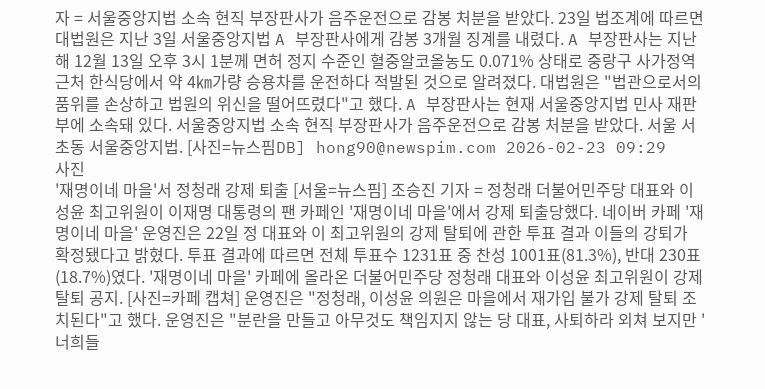자 = 서울중앙지법 소속 현직 부장판사가 음주운전으로 감봉 처분을 받았다. 23일 법조계에 따르면 대법원은 지난 3일 서울중앙지법 A 부장판사에게 감봉 3개월 징계를 내렸다. A 부장판사는 지난해 12월 13일 오후 3시 1분께 면허 정지 수준인 혈중알코올농도 0.071% 상태로 중랑구 사가정역 근처 한식당에서 약 4㎞가량 승용차를 운전하다 적발된 것으로 알려졌다. 대법원은 "법관으로서의 품위를 손상하고 법원의 위신을 떨어뜨렸다"고 했다. A 부장판사는 현재 서울중앙지법 민사 재판부에 소속돼 있다. 서울중앙지법 소속 현직 부장판사가 음주운전으로 감봉 처분을 받았다. 서울 서초동 서울중앙지법. [사진=뉴스핌DB] hong90@newspim.com 2026-02-23 09:29
사진
'재명이네 마을'서 정청래 강제 퇴출 [서울=뉴스핌] 조승진 기자 = 정청래 더불어민주당 대표와 이성윤 최고위원이 이재명 대통령의 팬 카페인 '재명이네 마을'에서 강제 퇴출당했다. 네이버 카페 '재명이네 마을' 운영진은 22일 정 대표와 이 최고위원의 강제 탈퇴에 관한 투표 결과 이들의 강퇴가 확정됐다고 밝혔다. 투표 결과에 따르면 전체 투표수 1231표 중 찬성 1001표(81.3%), 반대 230표(18.7%)였다. '재명이네 마을' 카페에 올라온 더불어민주당 정청래 대표와 이성윤 최고위원이 강제 탈퇴 공지. [사진=카페 캡쳐] 운영진은 "정청래, 이성윤 의원은 마을에서 재가입 불가 강제 탈퇴 조치된다"고 했다. 운영진은 "분란을 만들고 아무것도 책임지지 않는 당 대표, 사퇴하라 외쳐 보지만 '너희들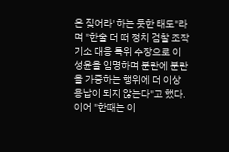은 짖어라' 하는 듯한 태도"라며 "한술 더 떠 정치 검찰 조작 기소 대응 특위 수장으로 이성윤을 임명하며 분란에 분란을 가중하는 행위에 더 이상 용납이 되지 않는다"고 했다. 이어 "한때는 이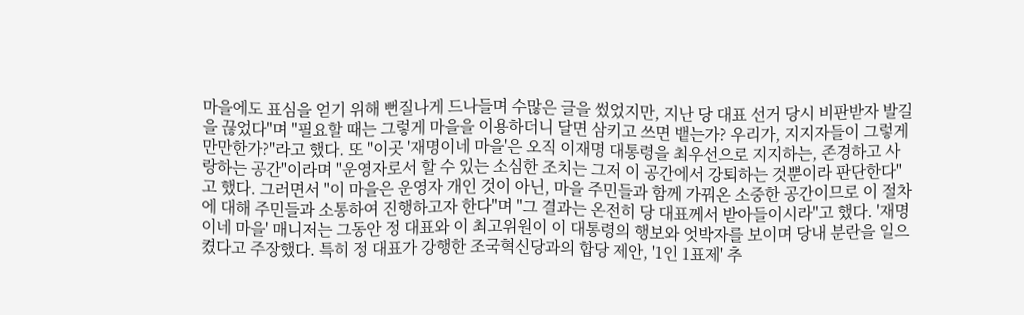마을에도 표심을 얻기 위해 뻔질나게 드나들며 수많은 글을 썼었지만, 지난 당 대표 선거 당시 비판받자 발길을 끊었다"며 "필요할 때는 그렇게 마을을 이용하더니 달면 삼키고 쓰면 뱉는가? 우리가, 지지자들이 그렇게 만만한가?"라고 했다. 또 "이곳 '재명이네 마을'은 오직 이재명 대통령을 최우선으로 지지하는, 존경하고 사랑하는 공간"이라며 "운영자로서 할 수 있는 소심한 조치는 그저 이 공간에서 강퇴하는 것뿐이라 판단한다"고 했다. 그러면서 "이 마을은 운영자 개인 것이 아닌, 마을 주민들과 함께 가꿔온 소중한 공간이므로 이 절차에 대해 주민들과 소통하여 진행하고자 한다"며 "그 결과는 온전히 당 대표께서 받아들이시라"고 했다. '재명이네 마을' 매니저는 그동안 정 대표와 이 최고위원이 이 대통령의 행보와 엇박자를 보이며 당내 분란을 일으켰다고 주장했다. 특히 정 대표가 강행한 조국혁신당과의 합당 제안, '1인 1표제' 추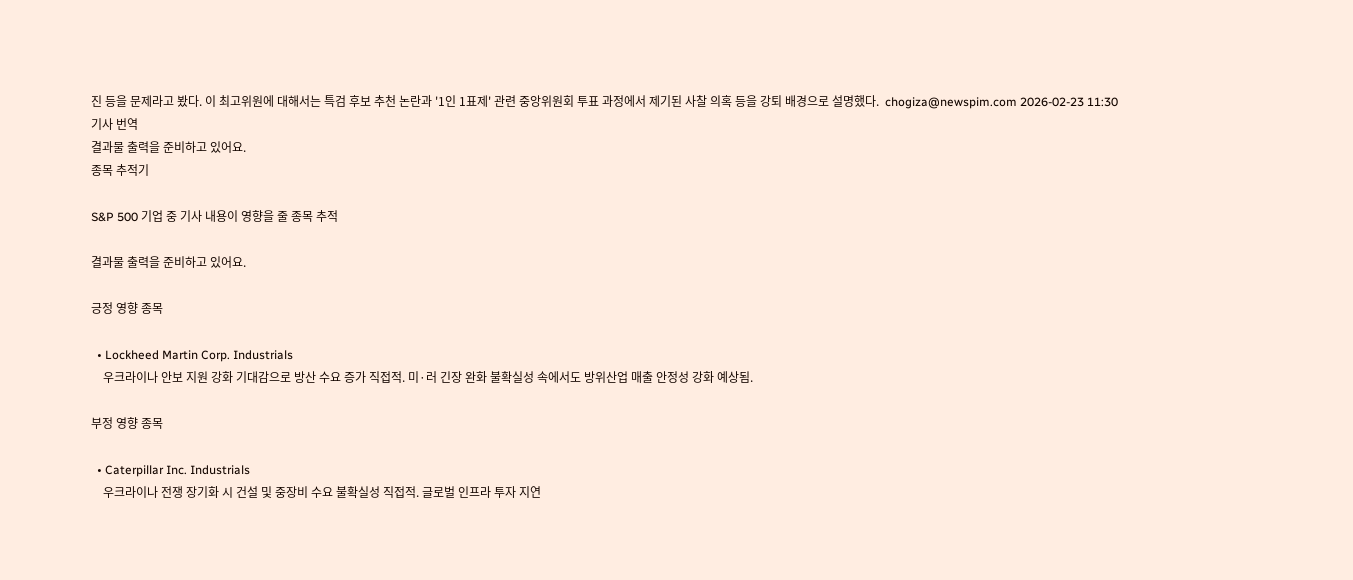진 등을 문제라고 봤다. 이 최고위원에 대해서는 특검 후보 추천 논란과 '1인 1표제' 관련 중앙위원회 투표 과정에서 제기된 사찰 의혹 등을 강퇴 배경으로 설명했다.  chogiza@newspim.com 2026-02-23 11:30
기사 번역
결과물 출력을 준비하고 있어요.
종목 추적기

S&P 500 기업 중 기사 내용이 영향을 줄 종목 추적

결과물 출력을 준비하고 있어요.

긍정 영향 종목

  • Lockheed Martin Corp. Industrials
    우크라이나 안보 지원 강화 기대감으로 방산 수요 증가 직접적. 미·러 긴장 완화 불확실성 속에서도 방위산업 매출 안정성 강화 예상됨.

부정 영향 종목

  • Caterpillar Inc. Industrials
    우크라이나 전쟁 장기화 시 건설 및 중장비 수요 불확실성 직접적. 글로벌 인프라 투자 지연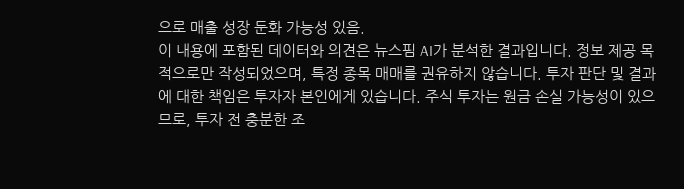으로 매출 성장 둔화 가능성 있음.
이 내용에 포함된 데이터와 의견은 뉴스핌 AI가 분석한 결과입니다. 정보 제공 목적으로만 작성되었으며, 특정 종목 매매를 권유하지 않습니다. 투자 판단 및 결과에 대한 책임은 투자자 본인에게 있습니다. 주식 투자는 원금 손실 가능성이 있으므로, 투자 전 충분한 조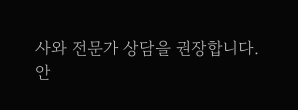사와 전문가 상담을 권장합니다.
안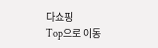다쇼핑
Top으로 이동